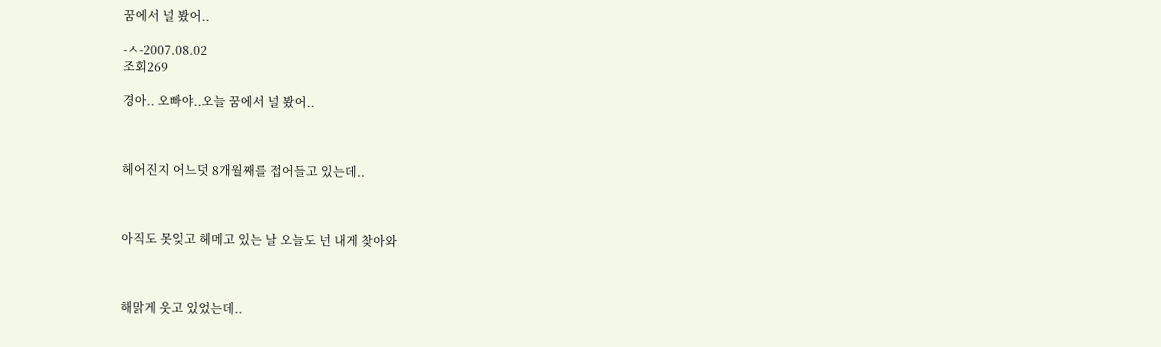꿈에서 널 봤어..

-ㅅ-2007.08.02
조회269

경아.. 오빠야..오늘 꿈에서 널 봤어..



헤어진지 어느덧 8개월째를 접어들고 있는데..



아직도 못잊고 헤메고 있는 날 오늘도 넌 내게 찾아와



해맑게 웃고 있었는데..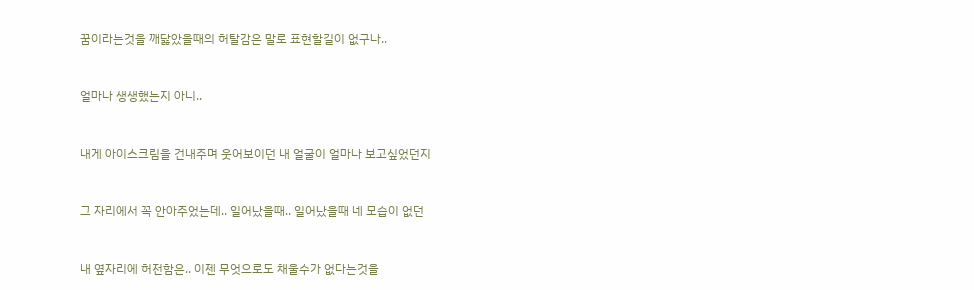꿈이라는것을 깨닳았을때의 허탈감은 말로 표현할길이 없구나..



얼마나 생생했는지 아니..



내게 아이스크림을 건내주며 웃어보이던 내 얼굴이 얼마나 보고싶었던지



그 자리에서 꼭 안아주었는데.. 일어났을때.. 일어났을때 네 모습이 없던



내 옆자리에 허전함은.. 이젠 무엇으로도 채울수가 없다는것을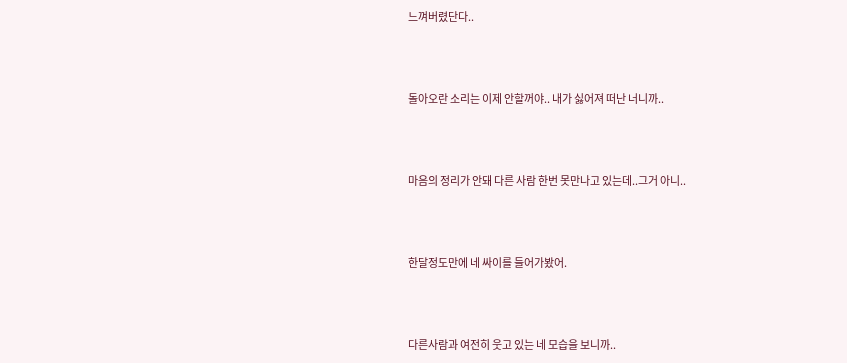느껴버렸단다..



돌아오란 소리는 이제 안할꺼야.. 내가 싫어져 떠난 너니까..



마음의 정리가 안돼 다른 사람 한번 못만나고 있는데..그거 아니..



한달정도만에 네 싸이를 들어가봤어.



다른사람과 여전히 웃고 있는 네 모습을 보니까..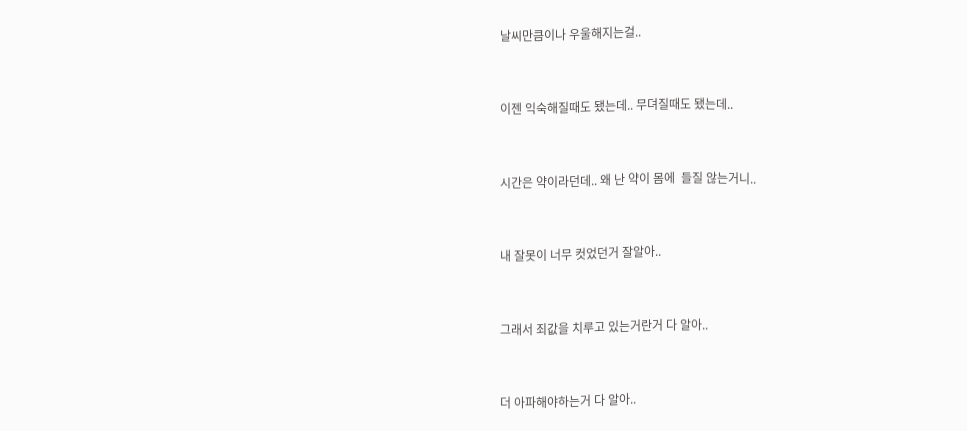날씨만큼이나 우울해지는걸..



이젠 익숙해질때도 됐는데.. 무뎌질때도 됐는데..



시간은 약이라던데.. 왜 난 약이 몸에  들질 않는거니..



내 잘못이 너무 컷었던거 잘알아..



그래서 죄값을 치루고 있는거란거 다 알아..



더 아파해야하는거 다 알아..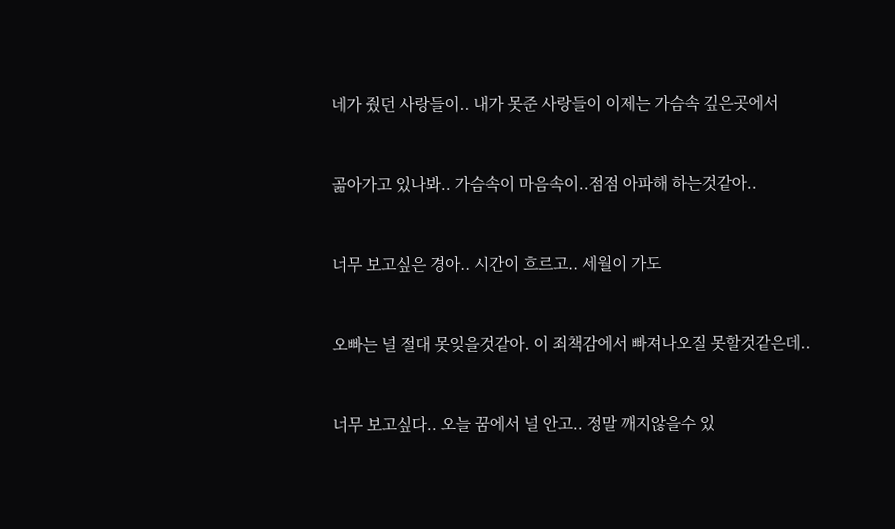네가 줬던 사랑들이.. 내가 못준 사랑들이 이제는 가슴속 깊은곳에서



곪아가고 있나봐.. 가슴속이 마음속이..점점 아파해 하는것같아..



너무 보고싶은 경아.. 시간이 흐르고.. 세월이 가도



오빠는 널 절대 못잊을것같아. 이 죄책감에서 빠져나오질 못할것같은데..



너무 보고싶다.. 오늘 꿈에서 널 안고.. 정말 깨지않을수 있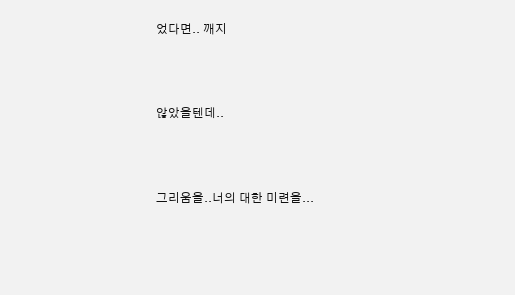었다면.. 깨지



않았을텐데..



그리움을..너의 대한 미련을...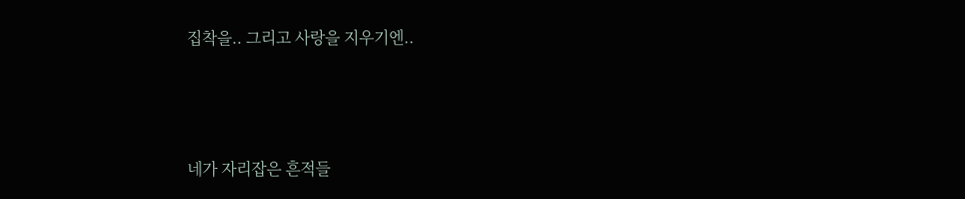집착을.. 그리고 사랑을 지우기엔..



네가 자리잡은 흔적들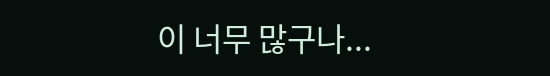이 너무 많구나...